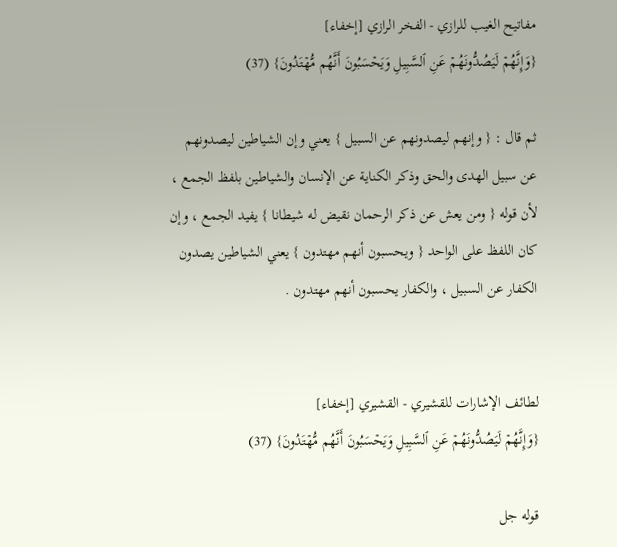مفاتيح الغيب للرازي - الفخر الرازي [إخفاء]
{وَإِنَّهُمۡ لَيَصُدُّونَهُمۡ عَنِ ٱلسَّبِيلِ وَيَحۡسَبُونَ أَنَّهُم مُّهۡتَدُونَ} (37)

ثم قال : { وإنهم ليصدونهم عن السبيل } يعني وإن الشياطين ليصدونهم عن سبيل الهدى والحق وذكر الكناية عن الإنسان والشياطين بلفظ الجمع ، لأن قوله { ومن يعش عن ذكر الرحمان نقيض له شيطانا } يفيد الجمع ، وإن كان اللفظ على الواحد { ويحسبون أنهم مهتدون } يعني الشياطين يصدون الكفار عن السبيل ، والكفار يحسبون أنهم مهتدون .


لطائف الإشارات للقشيري - القشيري [إخفاء]
{وَإِنَّهُمۡ لَيَصُدُّونَهُمۡ عَنِ ٱلسَّبِيلِ وَيَحۡسَبُونَ أَنَّهُم مُّهۡتَدُونَ} (37)

قوله جل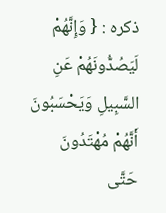ذكره : { وَإِنَّهُمْ لَيَصُدُّونَهُمْ عَنِ السَّبِيلِ وَيَحْسَبُونَ أَنَّهُمْ مُهْتَدُونَ حَتَّى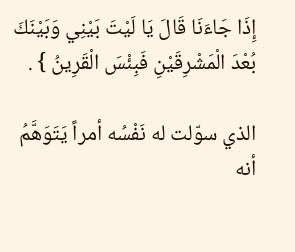إِذَا جَاءَنَا قَالَ يَا لَيْتَ بَيْنِي وَبَيْنَكَ بُعْدَ الْمَشْرِقَيْنِ فَبِئْسَ الْقَرِينُ } .

الذي سوّلت له نَفْسُه أمراً يَتَوَهَّمُ أنه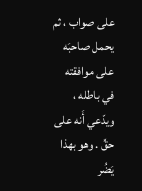على صواب ، ثم يحمل صاحبَه على موافقته في باطله ، ويدّعي أَنه على حقِّ . وهو بهذا يَضُر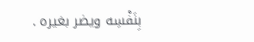بِنَفْسِه ويضر بغيره .